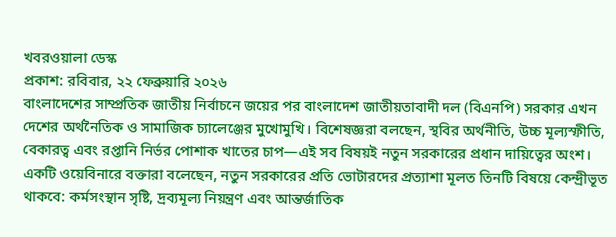খবরওয়ালা ডেস্ক
প্রকাশ: রবিবার, ২২ ফেব্রুয়ারি ২০২৬
বাংলাদেশের সাম্প্রতিক জাতীয় নির্বাচনে জয়ের পর বাংলাদেশ জাতীয়তাবাদী দল (বিএনপি) সরকার এখন দেশের অর্থনৈতিক ও সামাজিক চ্যালেঞ্জের মুখোমুখি। বিশেষজ্ঞরা বলছেন, স্থবির অর্থনীতি, উচ্চ মূল্যস্ফীতি, বেকারত্ব এবং রপ্তানি নির্ভর পোশাক খাতের চাপ—এই সব বিষয়ই নতুন সরকারের প্রধান দায়িত্বের অংশ।
একটি ওয়েবিনারে বক্তারা বলেছেন, নতুন সরকারের প্রতি ভোটারদের প্রত্যাশা মূলত তিনটি বিষয়ে কেন্দ্রীভূত থাকবে: কর্মসংস্থান সৃষ্টি, দ্রব্যমূল্য নিয়ন্ত্রণ এবং আন্তর্জাতিক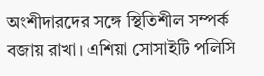অংশীদারদের সঙ্গে স্থিতিশীল সম্পর্ক বজায় রাখা। এশিয়া সোসাইটি পলিসি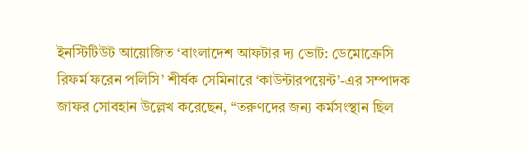ইনস্টিটিউট আয়োজিত ‘বাংলাদেশ আফটার দ্য ভোট: ডেমোক্রেসি রিফর্ম ফরেন পলিসি’ শীর্ষক সেমিনারে ‘কাউন্টারপয়েন্ট’-এর সম্পাদক জাফর সোবহান উল্লেখ করেছেন, “তরুণদের জন্য কর্মসংস্থান ছিল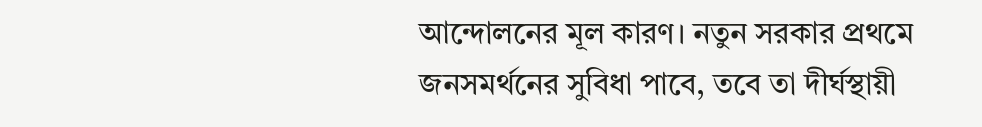আন্দোলনের মূল কারণ। নতুন সরকার প্রথমে জনসমর্থনের সুবিধা পাবে, তবে তা দীর্ঘস্থায়ী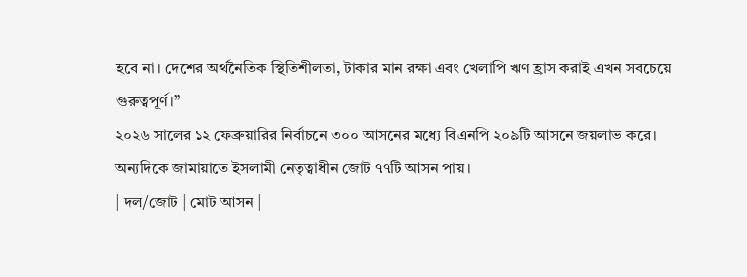হবে না। দেশের অর্থনৈতিক স্থিতিশীলতা, টাকার মান রক্ষা এবং খেলাপি ঋণ হ্রাস করাই এখন সবচেয়ে গুরুত্বপূর্ণ।”
২০২৬ সালের ১২ ফেব্রুয়ারির নির্বাচনে ৩০০ আসনের মধ্যে বিএনপি ২০৯টি আসনে জয়লাভ করে। অন্যদিকে জামায়াতে ইসলামী নেতৃত্বাধীন জোট ৭৭টি আসন পায়।
| দল/জোট | মোট আসন |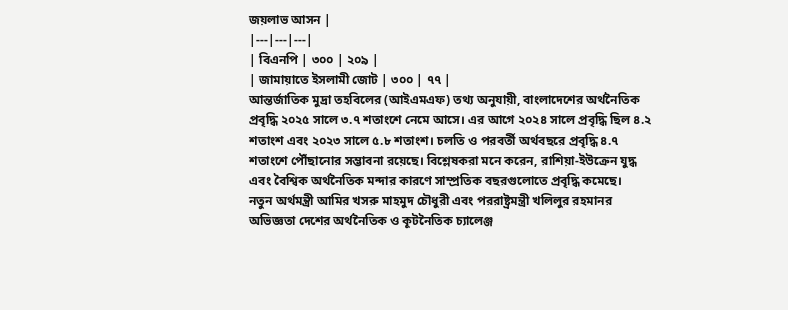জয়লাভ আসন |
|---|---|---|
| বিএনপি | ৩০০ | ২০৯ |
| জামায়াতে ইসলামী জোট | ৩০০ | ৭৭ |
আন্তর্জাতিক মুদ্রা তহবিলের (আইএমএফ) তথ্য অনুযায়ী, বাংলাদেশের অর্থনৈতিক প্রবৃদ্ধি ২০২৫ সালে ৩.৭ শতাংশে নেমে আসে। এর আগে ২০২৪ সালে প্রবৃদ্ধি ছিল ৪.২ শতাংশ এবং ২০২৩ সালে ৫.৮ শতাংশ। চলতি ও পরবর্তী অর্থবছরে প্রবৃদ্ধি ৪.৭ শতাংশে পৌঁছানোর সম্ভাবনা রয়েছে। বিশ্লেষকরা মনে করেন, রাশিয়া-ইউক্রেন যুদ্ধ এবং বৈশ্বিক অর্থনৈতিক মন্দার কারণে সাম্প্রতিক বছরগুলোতে প্রবৃদ্ধি কমেছে।
নতুন অর্থমন্ত্রী আমির খসরু মাহমুদ চৌধুরী এবং পররাষ্ট্রমন্ত্রী খলিলুর রহমানর অভিজ্ঞতা দেশের অর্থনৈতিক ও কূটনৈতিক চ্যালেঞ্জ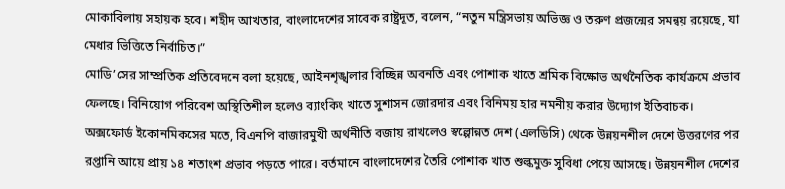মোকাবিলায় সহায়ক হবে। শহীদ আখতার, বাংলাদেশের সাবেক রাষ্ট্রদূত, বলেন, “নতুন মন্ত্রিসভায় অভিজ্ঞ ও তরুণ প্রজন্মের সমন্বয় রয়েছে, যা মেধার ভিত্তিতে নির্বাচিত।”
মোডি’সের সাম্প্রতিক প্রতিবেদনে বলা হয়েছে, আইনশৃঙ্খলার বিচ্ছিন্ন অবনতি এবং পোশাক খাতে শ্রমিক বিক্ষোভ অর্থনৈতিক কার্যক্রমে প্রভাব ফেলছে। বিনিয়োগ পরিবেশ অস্থিতিশীল হলেও ব্যাংকিং খাতে সুশাসন জোরদার এবং বিনিময় হার নমনীয় করার উদ্যোগ ইতিবাচক।
অক্সফোর্ড ইকোনমিকসের মতে, বিএনপি বাজারমুখী অর্থনীতি বজায় রাখলেও স্বল্পোন্নত দেশ (এলডিসি) থেকে উন্নয়নশীল দেশে উত্তরণের পর রপ্তানি আয়ে প্রায় ১৪ শতাংশ প্রভাব পড়তে পারে। বর্তমানে বাংলাদেশের তৈরি পোশাক খাত শুল্কমুক্ত সুবিধা পেয়ে আসছে। উন্নয়নশীল দেশের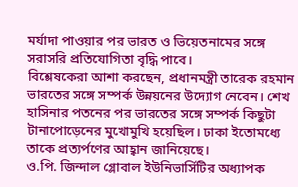মর্যাদা পাওয়ার পর ভারত ও ভিয়েতনামের সঙ্গে সরাসরি প্রতিযোগিতা বৃদ্ধি পাবে।
বিশ্লেষকেরা আশা করছেন, প্রধানমন্ত্রী তারেক রহমান ভারতের সঙ্গে সম্পর্ক উন্নয়নের উদ্যোগ নেবেন। শেখ হাসিনার পতনের পর ভারতের সঙ্গে সম্পর্ক কিছুটা টানাপোড়েনের মুখোমুখি হয়েছিল। ঢাকা ইতোমধ্যে তাকে প্রত্যর্পণের আহ্বান জানিয়েছে।
ও.পি. জিন্দাল গ্লোবাল ইউনিভার্সিটির অধ্যাপক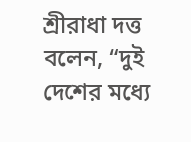শ্রীরাধা দত্ত বলেন, “দুই দেশের মধ্যে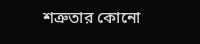শত্রুতার কোনো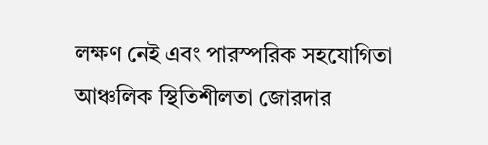লক্ষণ নেই এবং পারস্পরিক সহযোগিতা আঞ্চলিক স্থিতিশীলতা জোরদার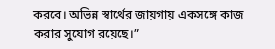করবে। অভিন্ন স্বার্থের জায়গায় একসঙ্গে কাজ করার সুযোগ রয়েছে।”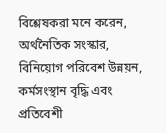বিশ্লেষকরা মনে করেন, অর্থনৈতিক সংস্কার, বিনিয়োগ পরিবেশ উন্নয়ন, কর্মসংস্থান বৃদ্ধি এবং প্রতিবেশী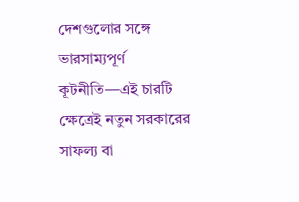দেশগুলোর সঙ্গে ভারসাম্যপূর্ণ কূটনীতি—এই চারটি ক্ষেত্রেই নতুন সরকারের সাফল্য বা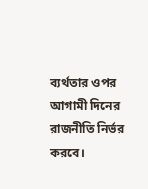ব্যর্থতার ওপর আগামী দিনের রাজনীতি নির্ভর করবে।